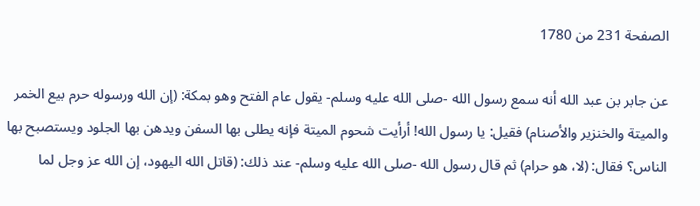الصفحة 231 من 1780

عن جابر بن عبد الله أنه سمع رسول الله -صلى الله عليه وسلم- يقول عام الفتح وهو بمكة: (إن الله ورسوله حرم بيع الخمر والميتة والخنزير والأصنام) فقيل: يا رسول الله! أرأيت شحوم الميتة فإنه يطلى بها السفن ويدهن بها الجلود ويستصبح بها الناس؟ فقال: (لا، هو حرام) ثم قال رسول الله -صلى الله عليه وسلم- عند ذلك: (قاتل الله اليهود، إن الله عز وجل لما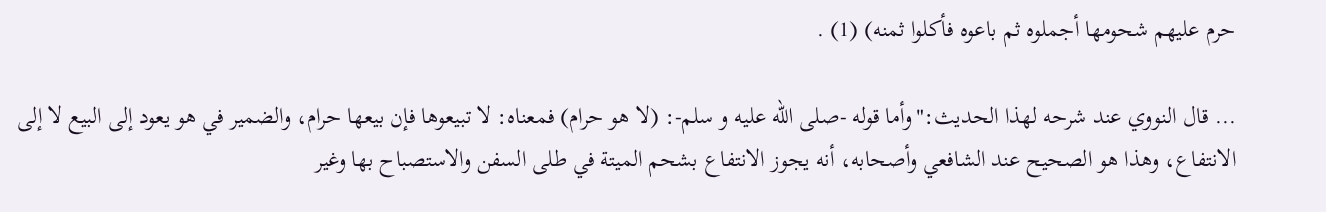حرم عليهم شحومها أجملوه ثم باعوه فأكلوا ثمنه) (1) .

... قال النووي عند شرحه لهذا الحديث:"وأما قوله -صلى الله عليه و سلم-: (لا هو حرام) فمعناه: لا تبيعوها فإن بيعها حرام، والضمير في هو يعود إلى البيع لا إلى الانتفاع، وهذا هو الصحيح عند الشافعي وأصحابه، أنه يجوز الانتفاع بشحم الميتة في طلى السفن والاستصباح بها وغير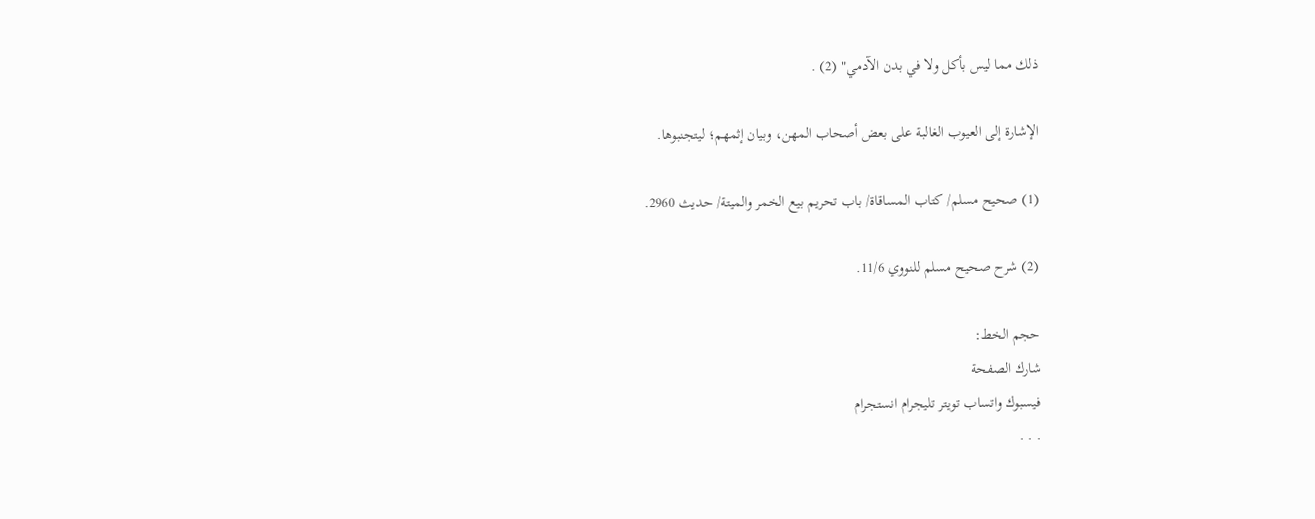ذلك مما ليس بأكل ولا في بدن الآدمي" (2) .

الإشارة إلى العيوب الغالبة على بعض أصحاب المهن، وبيان إثمهم؛ ليتجنبوها.

(1) صحيح مسلم/ كتاب المساقاة/ باب تحريم بيع الخمر والميتة/ حديث 2960.

(2) شرح صحيح مسلم للنووي 11/6.

حجم الخط:
شارك الصفحة
فيسبوك واتساب تويتر تليجرام انستجرام
. . .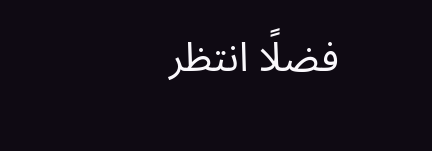فضلًا انتظر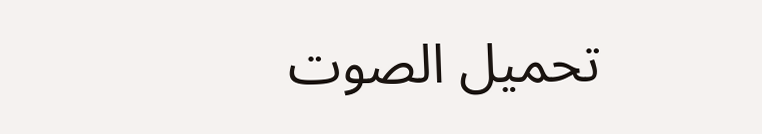تحميل الصوت